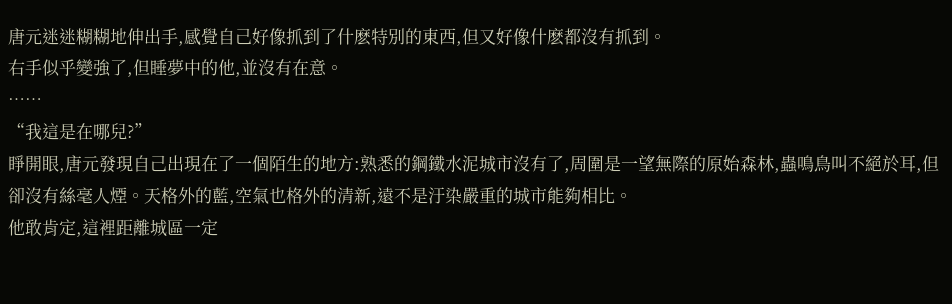唐元迷迷糊糊地伸出手,感覺自己好像抓到了什麽特別的東西,但又好像什麽都沒有抓到。
右手似乎變強了,但睡夢中的他,並沒有在意。
……
“我這是在哪兒?”
睜開眼,唐元發現自己出現在了一個陌生的地方:熟悉的鋼鐵水泥城市沒有了,周圍是一望無際的原始森林,蟲鳴鳥叫不絕於耳,但卻沒有絲毫人煙。天格外的藍,空氣也格外的清新,遠不是汙染嚴重的城市能夠相比。
他敢肯定,這裡距離城區一定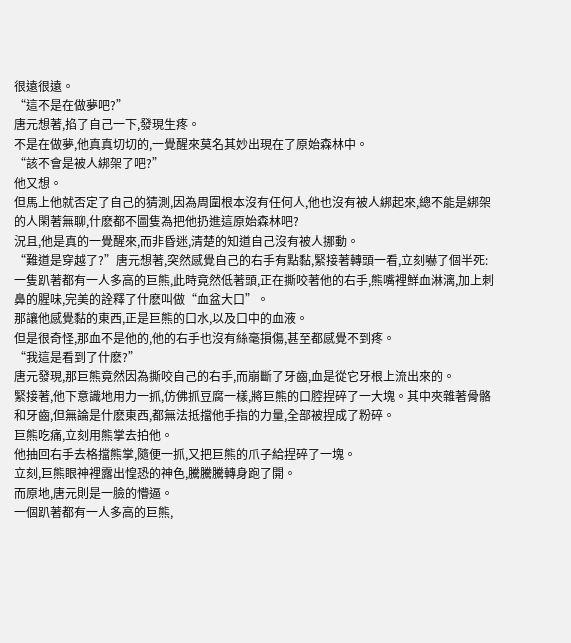很遠很遠。
“這不是在做夢吧?”
唐元想著,掐了自己一下,發現生疼。
不是在做夢,他真真切切的,一覺醒來莫名其妙出現在了原始森林中。
“該不會是被人綁架了吧?”
他又想。
但馬上他就否定了自己的猜測,因為周圍根本沒有任何人,他也沒有被人綁起來,總不能是綁架的人閑著無聊,什麽都不圖隻為把他扔進這原始森林吧?
況且,他是真的一覺醒來,而非昏迷,清楚的知道自己沒有被人挪動。
“難道是穿越了?”唐元想著,突然感覺自己的右手有點黏,緊接著轉頭一看,立刻嚇了個半死:一隻趴著都有一人多高的巨熊,此時竟然低著頭,正在撕咬著他的右手,熊嘴裡鮮血淋漓,加上刺鼻的腥味,完美的詮釋了什麽叫做“血盆大口”。
那讓他感覺黏的東西,正是巨熊的口水,以及口中的血液。
但是很奇怪,那血不是他的,他的右手也沒有絲毫損傷,甚至都感覺不到疼。
“我這是看到了什麽?”
唐元發現,那巨熊竟然因為撕咬自己的右手,而崩斷了牙齒,血是從它牙根上流出來的。
緊接著,他下意識地用力一抓,仿佛抓豆腐一樣,將巨熊的口腔捏碎了一大塊。其中夾雜著骨骼和牙齒,但無論是什麽東西,都無法抵擋他手指的力量,全部被捏成了粉碎。
巨熊吃痛,立刻用熊掌去拍他。
他抽回右手去格擋熊掌,隨便一抓,又把巨熊的爪子給捏碎了一塊。
立刻,巨熊眼神裡露出惶恐的神色,騰騰騰轉身跑了開。
而原地,唐元則是一臉的懵逼。
一個趴著都有一人多高的巨熊,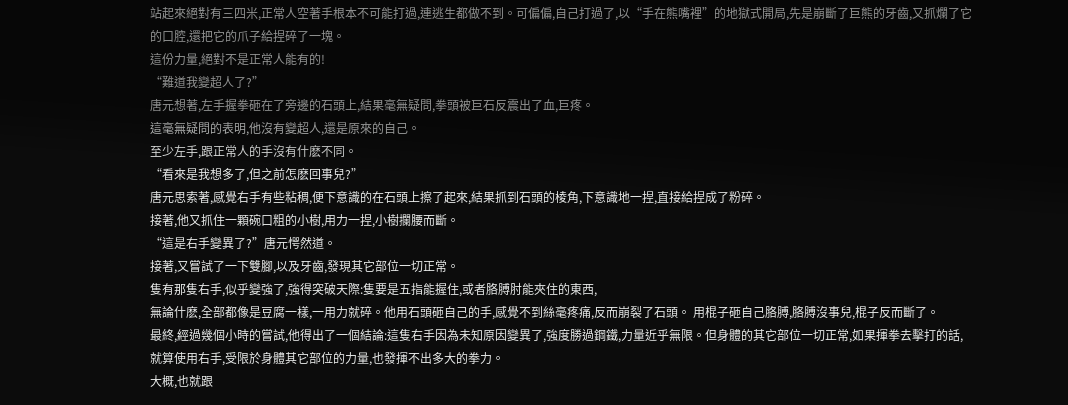站起來絕對有三四米,正常人空著手根本不可能打過,連逃生都做不到。可偏偏,自己打過了,以“手在熊嘴裡”的地獄式開局,先是崩斷了巨熊的牙齒,又抓爛了它的口腔,還把它的爪子給捏碎了一塊。
這份力量,絕對不是正常人能有的!
“難道我變超人了?”
唐元想著,左手握拳砸在了旁邊的石頭上,結果毫無疑問,拳頭被巨石反震出了血,巨疼。
這毫無疑問的表明,他沒有變超人,還是原來的自己。
至少左手,跟正常人的手沒有什麽不同。
“看來是我想多了,但之前怎麽回事兒?”
唐元思索著,感覺右手有些粘稠,便下意識的在石頭上擦了起來,結果抓到石頭的棱角,下意識地一捏,直接給捏成了粉碎。
接著,他又抓住一顆碗口粗的小樹,用力一捏,小樹攔腰而斷。
“這是右手變異了?”唐元愕然道。
接著,又嘗試了一下雙腳,以及牙齒,發現其它部位一切正常。
隻有那隻右手,似乎變強了,強得突破天際:隻要是五指能握住,或者胳膊肘能夾住的東西,
無論什麽,全部都像是豆腐一樣,一用力就碎。他用石頭砸自己的手,感覺不到絲毫疼痛,反而崩裂了石頭。 用棍子砸自己胳膊,胳膊沒事兒,棍子反而斷了。
最終,經過幾個小時的嘗試,他得出了一個結論:這隻右手因為未知原因變異了,強度勝過鋼鐵,力量近乎無限。但身體的其它部位一切正常,如果揮拳去擊打的話,就算使用右手,受限於身體其它部位的力量,也發揮不出多大的拳力。
大概,也就跟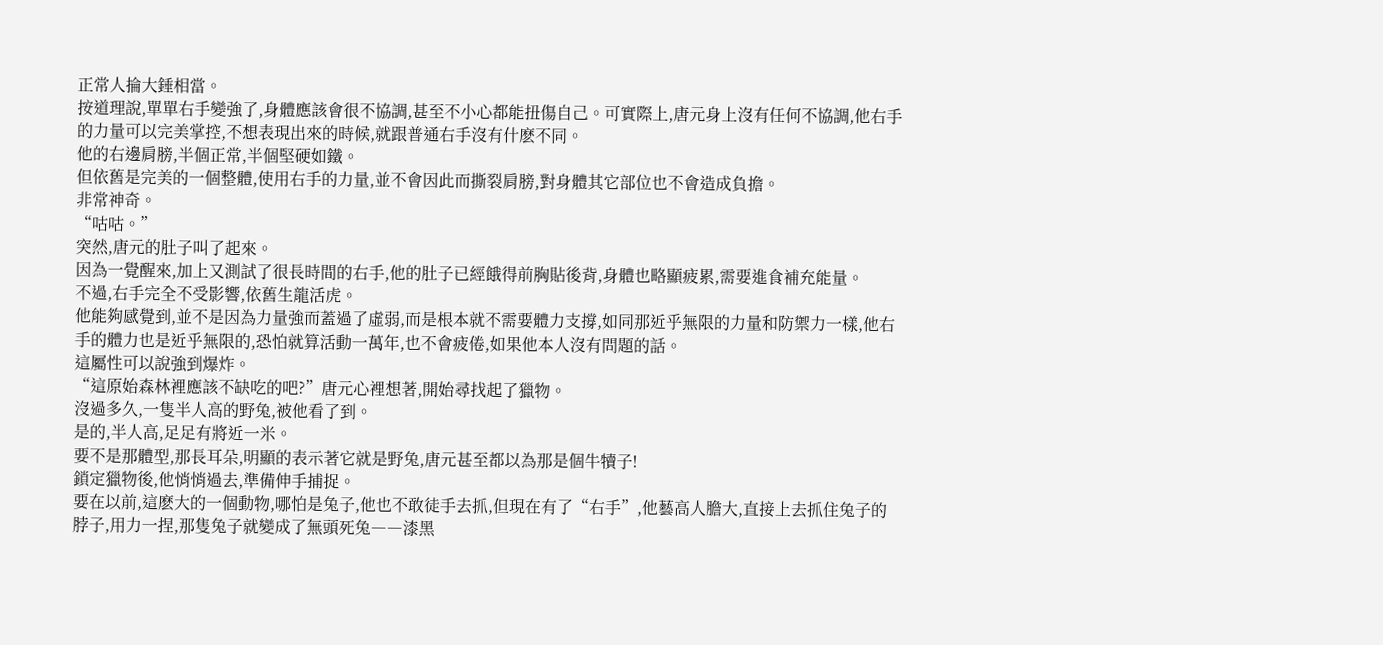正常人掄大錘相當。
按道理說,單單右手變強了,身體應該會很不協調,甚至不小心都能扭傷自己。可實際上,唐元身上沒有任何不協調,他右手的力量可以完美掌控,不想表現出來的時候,就跟普通右手沒有什麽不同。
他的右邊肩膀,半個正常,半個堅硬如鐵。
但依舊是完美的一個整體,使用右手的力量,並不會因此而撕裂肩膀,對身體其它部位也不會造成負擔。
非常神奇。
“咕咕。”
突然,唐元的肚子叫了起來。
因為一覺醒來,加上又測試了很長時間的右手,他的肚子已經餓得前胸貼後背,身體也略顯疲累,需要進食補充能量。
不過,右手完全不受影響,依舊生龍活虎。
他能夠感覺到,並不是因為力量強而蓋過了虛弱,而是根本就不需要體力支撐,如同那近乎無限的力量和防禦力一樣,他右手的體力也是近乎無限的,恐怕就算活動一萬年,也不會疲倦,如果他本人沒有問題的話。
這屬性可以說強到爆炸。
“這原始森林裡應該不缺吃的吧?”唐元心裡想著,開始尋找起了獵物。
沒過多久,一隻半人高的野兔,被他看了到。
是的,半人高,足足有將近一米。
要不是那體型,那長耳朵,明顯的表示著它就是野兔,唐元甚至都以為那是個牛犢子!
鎖定獵物後,他悄悄過去,準備伸手捕捉。
要在以前,這麽大的一個動物,哪怕是兔子,他也不敢徒手去抓,但現在有了“右手”,他藝高人膽大,直接上去抓住兔子的脖子,用力一捏,那隻兔子就變成了無頭死兔――漆黑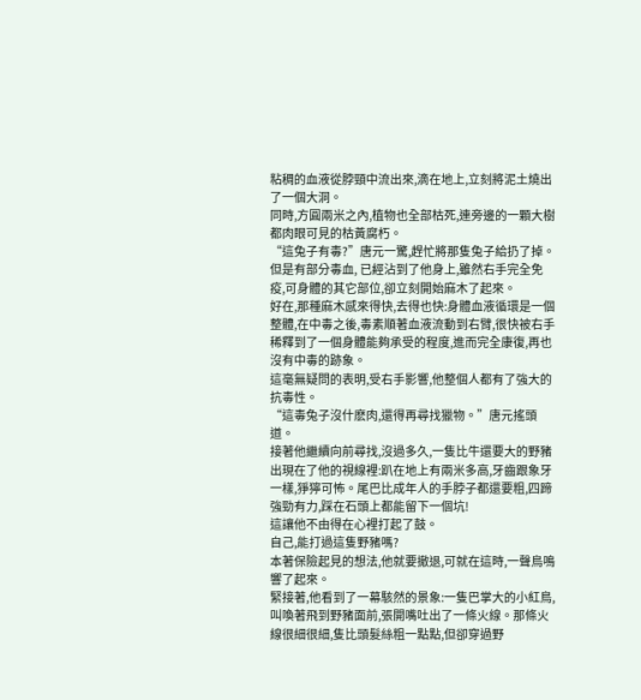粘稠的血液從脖頸中流出來,滴在地上,立刻將泥土燒出了一個大洞。
同時,方圓兩米之內,植物也全部枯死,連旁邊的一顆大樹都肉眼可見的枯黃腐朽。
“這兔子有毒?”唐元一驚,趕忙將那隻兔子給扔了掉。
但是有部分毒血, 已經沾到了他身上,雖然右手完全免疫,可身體的其它部位,卻立刻開始麻木了起來。
好在,那種麻木感來得快,去得也快:身體血液循環是一個整體,在中毒之後,毒素順著血液流動到右臂,很快被右手稀釋到了一個身體能夠承受的程度,進而完全康復,再也沒有中毒的跡象。
這毫無疑問的表明,受右手影響,他整個人都有了強大的抗毒性。
“這毒兔子沒什麽肉,還得再尋找獵物。”唐元搖頭道。
接著他繼續向前尋找,沒過多久,一隻比牛還要大的野豬出現在了他的視線裡:趴在地上有兩米多高,牙齒跟象牙一樣,猙獰可怖。尾巴比成年人的手脖子都還要粗,四蹄強勁有力,踩在石頭上都能留下一個坑!
這讓他不由得在心裡打起了鼓。
自己,能打過這隻野豬嗎?
本著保險起見的想法,他就要撤退,可就在這時,一聲鳥鳴響了起來。
緊接著,他看到了一幕駭然的景象:一隻巴掌大的小紅鳥,叫喚著飛到野豬面前,張開嘴吐出了一條火線。那條火線很細很細,隻比頭髮絲粗一點點,但卻穿過野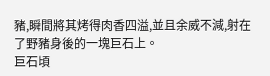豬,瞬間將其烤得肉香四溢,並且余威不減,射在了野豬身後的一塊巨石上。
巨石頃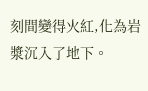刻間變得火紅,化為岩漿沉入了地下。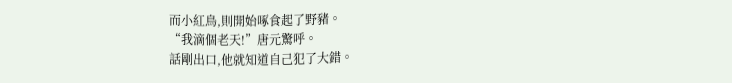而小紅鳥,則開始啄食起了野豬。
“我滴個老天!”唐元驚呼。
話剛出口,他就知道自己犯了大錯。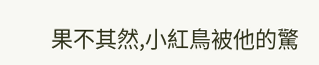果不其然,小紅鳥被他的驚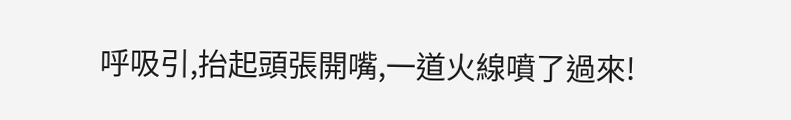呼吸引,抬起頭張開嘴,一道火線噴了過來!